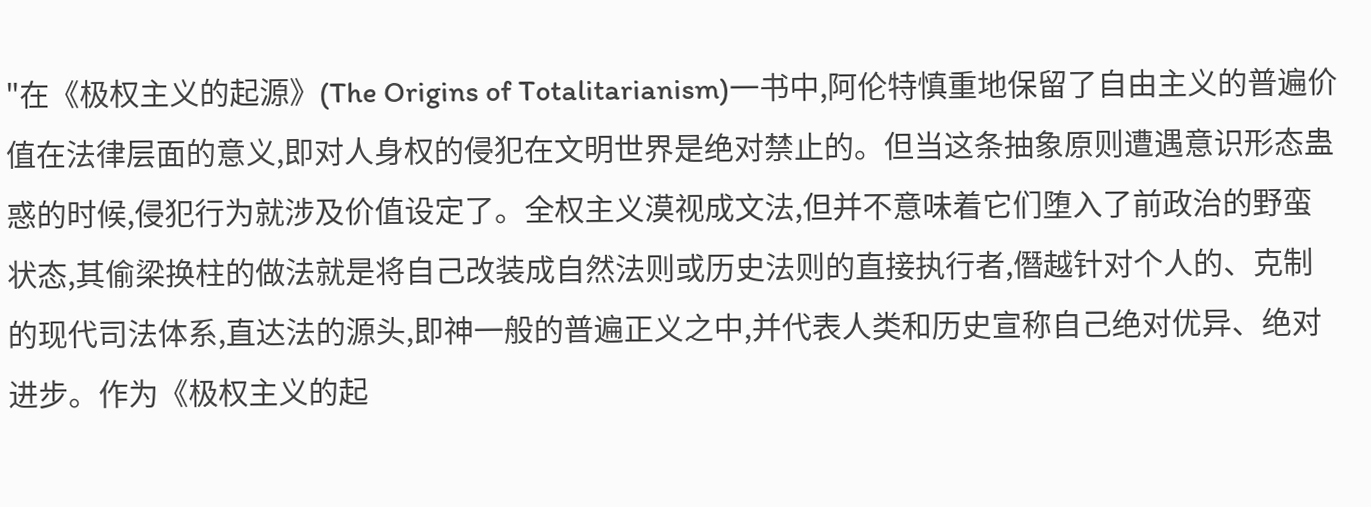"在《极权主义的起源》(The Origins of Totalitarianism)一书中,阿伦特慎重地保留了自由主义的普遍价值在法律层面的意义,即对人身权的侵犯在文明世界是绝对禁止的。但当这条抽象原则遭遇意识形态蛊惑的时候,侵犯行为就涉及价值设定了。全权主义漠视成文法,但并不意味着它们堕入了前政治的野蛮状态,其偷梁换柱的做法就是将自己改装成自然法则或历史法则的直接执行者,僭越针对个人的、克制的现代司法体系,直达法的源头,即神一般的普遍正义之中,并代表人类和历史宣称自己绝对优异、绝对进步。作为《极权主义的起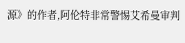源》的作者,阿伦特非常警惕艾希曼审判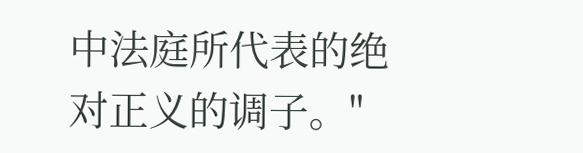中法庭所代表的绝对正义的调子。"